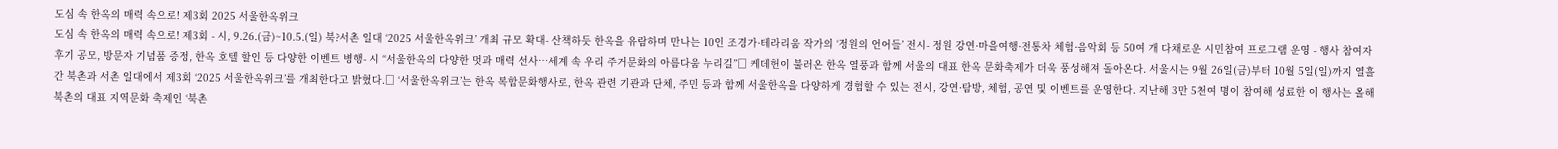도심 속 한옥의 매력 속으로! 제3회 2025 서울한옥위크
도심 속 한옥의 매력 속으로! 제3회 - 시, 9.26.(금)~10.5.(일) 북?서촌 일대 ‘2025 서울한옥위크’ 개최 규모 확대- 산책하듯 한옥을 유람하며 만나는 10인 조경가·테라리움 작가의 ‘정원의 언어들’ 전시- 정원 강연·마을여행·전통차 체험·음악회 등 50여 개 다채로운 시민참여 프로그램 운영 - 행사 참여자 후기 공모, 방문자 기념품 증정, 한옥 호텔 할인 등 다양한 이벤트 병행- 시 “서울한옥의 다양한 멋과 매력 선사…세계 속 우리 주거문화의 아름다움 누리길”□ 케데헌이 불러온 한옥 열풍과 함께 서울의 대표 한옥 문화축제가 더욱 풍성해져 돌아온다. 서울시는 9월 26일(금)부터 10월 5일(일)까지 열흘간 북촌과 서촌 일대에서 제3회 ‘2025 서울한옥위크’를 개최한다고 밝혔다.□ ‘서울한옥위크’는 한옥 복합문화행사로, 한옥 관련 기관과 단체, 주민 등과 함께 서울한옥을 다양하게 경험할 수 있는 전시, 강연·탐방, 체험, 공연 및 이벤트를 운영한다. 지난해 3만 5천여 명이 참여해 성료한 이 행사는 올해 북촌의 대표 지역문화 축제인 ‘북촌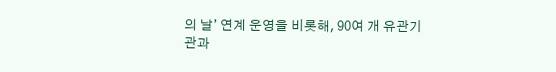의 날’ 연계 운영을 비롯해, 90여 개 유관기관과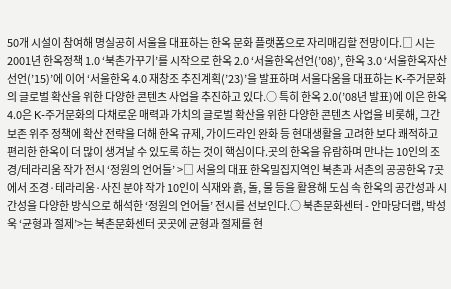50개 시설이 참여해 명실공히 서울을 대표하는 한옥 문화 플랫폼으로 자리매김할 전망이다.□ 시는 2001년 한옥정책 1.0 ‘북촌가꾸기’를 시작으로 한옥 2.0 ‘서울한옥선언(’08)’, 한옥 3.0 ‘서울한옥자산선언(’15)’에 이어 ‘서울한옥 4.0 재창조 추진계획(’23)’을 발표하며 서울다움을 대표하는 K-주거문화의 글로벌 확산을 위한 다양한 콘텐츠 사업을 추진하고 있다.○ 특히 한옥 2.0(’08년 발표)에 이은 한옥 4.0은 K-주거문화의 다채로운 매력과 가치의 글로벌 확산을 위한 다양한 콘텐츠 사업을 비롯해, 그간 보존 위주 정책에 확산 전략을 더해 한옥 규제, 가이드라인 완화 등 현대생활을 고려한 보다 쾌적하고 편리한 한옥이 더 많이 생겨날 수 있도록 하는 것이 핵심이다.곳의 한옥을 유람하며 만나는 10인의 조경/테라리움 작가 전시 ‘정원의 언어들’ >□ 서울의 대표 한옥밀집지역인 북촌과 서촌의 공공한옥 7곳에서 조경·테라리움·사진 분야 작가 10인이 식재와 흙, 돌, 물 등을 활용해 도심 속 한옥의 공간성과 시간성을 다양한 방식으로 해석한 ‘정원의 언어들’ 전시를 선보인다.○ 북촌문화센터 - 안마당더랩, 박성욱 ‘균형과 절제’>는 북촌문화센터 곳곳에 균형과 절제를 현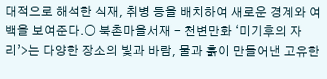대적으로 해석한 식재, 취병 등을 배치하여 새로운 경계와 여백을 보여준다.○ 북촌마을서재 - 천변만화 ‘미기후의 자리’>는 다양한 장소의 빛과 바람, 물과 흙이 만들어낸 고유한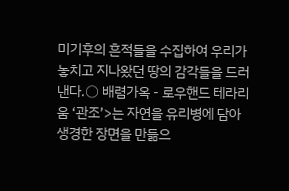미기후의 흔적들을 수집하여 우리가 놓치고 지나왔던 땅의 감각들을 드러낸다.○ 배렴가옥 - 로우핸드 테라리움 ‘관조’>는 자연을 유리병에 담아 생경한 장면을 만듦으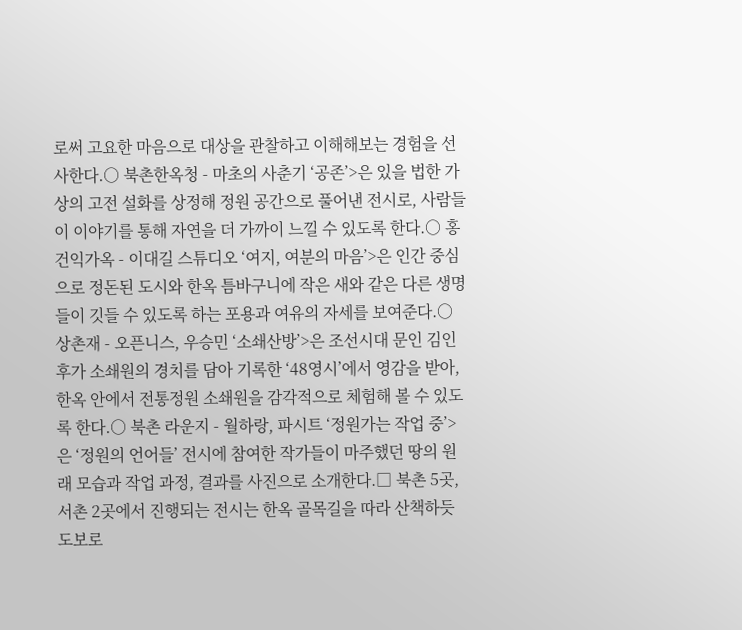로써 고요한 마음으로 대상을 관찰하고 이해해보는 경험을 선사한다.○ 북촌한옥청 - 마초의 사춘기 ‘공존’>은 있을 법한 가상의 고전 설화를 상정해 정원 공간으로 풀어낸 전시로, 사람들이 이야기를 통해 자연을 더 가까이 느낄 수 있도록 한다.○ 홍건익가옥 - 이대길 스튜디오 ‘여지, 여분의 마음’>은 인간 중심으로 정돈된 도시와 한옥 틈바구니에 작은 새와 같은 다른 생명들이 깃들 수 있도록 하는 포용과 여유의 자세를 보여준다.○ 상촌재 - 오픈니스, 우승민 ‘소쇄산방’>은 조선시대 문인 김인후가 소쇄원의 경치를 담아 기록한 ‘48영시’에서 영감을 받아, 한옥 안에서 전통정원 소쇄원을 감각적으로 체험해 볼 수 있도록 한다.○ 북촌 라운지 - 월하랑, 파시트 ‘정원가는 작업 중’>은 ‘정원의 언어들’ 전시에 참여한 작가들이 마주했던 땅의 원래 모습과 작업 과정, 결과를 사진으로 소개한다.□ 북촌 5곳, 서촌 2곳에서 진행되는 전시는 한옥 골목길을 따라 산책하듯 도보로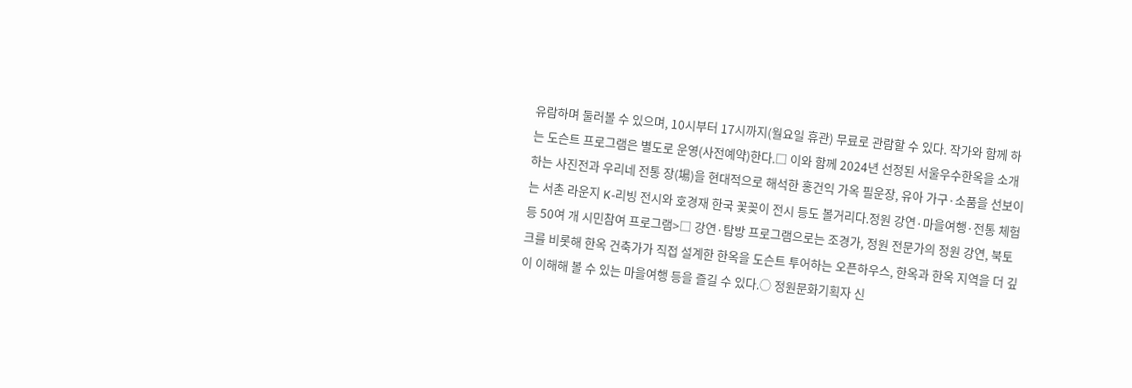유람하며 둘러볼 수 있으며, 10시부터 17시까지(월요일 휴관) 무료로 관람할 수 있다. 작가와 함께 하는 도슨트 프로그램은 별도로 운영(사전예약)한다.□ 이와 함께 2024년 선정된 서울우수한옥을 소개하는 사진전과 우리네 전통 장(場)을 현대적으로 해석한 홍건익 가옥 필운장, 유아 가구·소품을 선보이는 서촌 라운지 K-리빙 전시와 호경재 한국 꽃꽂이 전시 등도 볼거리다.정원 강연·마을여행·전통 체험 등 50여 개 시민참여 프로그램>□ 강연·탐방 프로그램으로는 조경가, 정원 전문가의 정원 강연, 북토크를 비롯해 한옥 건축가가 직접 설계한 한옥을 도슨트 투어하는 오픈하우스, 한옥과 한옥 지역을 더 깊이 이해해 볼 수 있는 마을여행 등을 즐길 수 있다.○ 정원문화기획자 신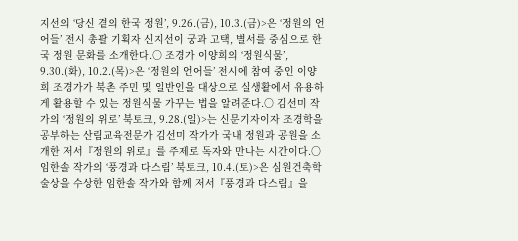지선의 ‘당신 곁의 한국 정원’, 9.26.(금), 10.3.(금)>은 ‘정원의 언어들’ 전시 총괄 기획자 신지선이 궁과 고택, 별서를 중심으로 한국 정원 문화를 소개한다.○ 조경가 이양희의 ‘정원식물’, 9.30.(화), 10.2.(목)>은 ‘정원의 언어들’ 전시에 참여 중인 이양희 조경가가 북촌 주민 및 일반인을 대상으로 실생활에서 유용하게 활용할 수 있는 정원식물 가꾸는 법을 알려준다.○ 김선미 작가의 ‘정원의 위로’ 북토크, 9.28.(일)>는 신문기자이자 조경학을 공부하는 산림교육전문가 김선미 작가가 국내 정원과 공원을 소개한 저서『정원의 위로』를 주제로 독자와 만나는 시간이다.○ 임한솔 작가의 ‘풍경과 다스림’ 북토크, 10.4.(토)>은 심원건축학술상을 수상한 임한솔 작가와 함께 저서『풍경과 다스림』을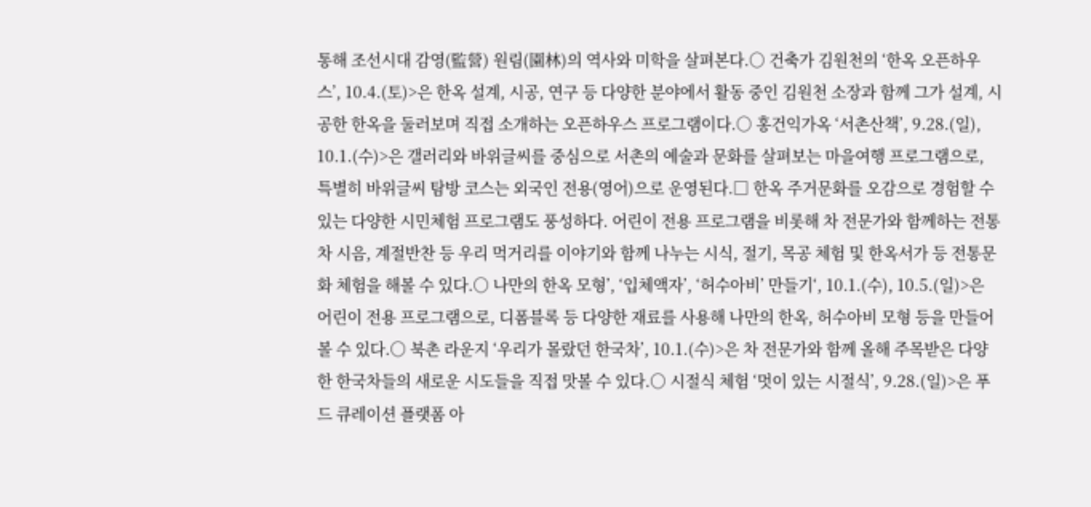통해 조선시대 감영(監營) 원림(園林)의 역사와 미학을 살펴본다.○ 건축가 김원천의 ‘한옥 오픈하우스’, 10.4.(토)>은 한옥 설계, 시공, 연구 등 다양한 분야에서 활동 중인 김원천 소장과 함께 그가 설계, 시공한 한옥을 둘러보며 직접 소개하는 오픈하우스 프로그램이다.○ 홍건익가옥 ‘서촌산책’, 9.28.(일), 10.1.(수)>은 갤러리와 바위글씨를 중심으로 서촌의 예술과 문화를 살펴보는 마을여행 프로그램으로, 특별히 바위글씨 탐방 코스는 외국인 전용(영어)으로 운영된다.□ 한옥 주거문화를 오감으로 경험할 수 있는 다양한 시민체험 프로그램도 풍성하다. 어린이 전용 프로그램을 비롯해 차 전문가와 함께하는 전통차 시음, 계절반찬 등 우리 먹거리를 이야기와 함께 나누는 시식, 절기, 목공 체험 및 한옥서가 등 전통문화 체험을 해볼 수 있다.○ 나만의 한옥 모형’, ‘입체액자’, ‘허수아비’ 만들기‘, 10.1.(수), 10.5.(일)>은 어린이 전용 프로그램으로, 디폼블록 등 다양한 재료를 사용해 나만의 한옥, 허수아비 모형 등을 만들어볼 수 있다.○ 북촌 라운지 ‘우리가 몰랐던 한국차’, 10.1.(수)>은 차 전문가와 함께 올해 주목받은 다양한 한국차들의 새로운 시도들을 직접 맛볼 수 있다.○ 시절식 체험 ‘멋이 있는 시절식’, 9.28.(일)>은 푸드 큐레이션 플랫폼 아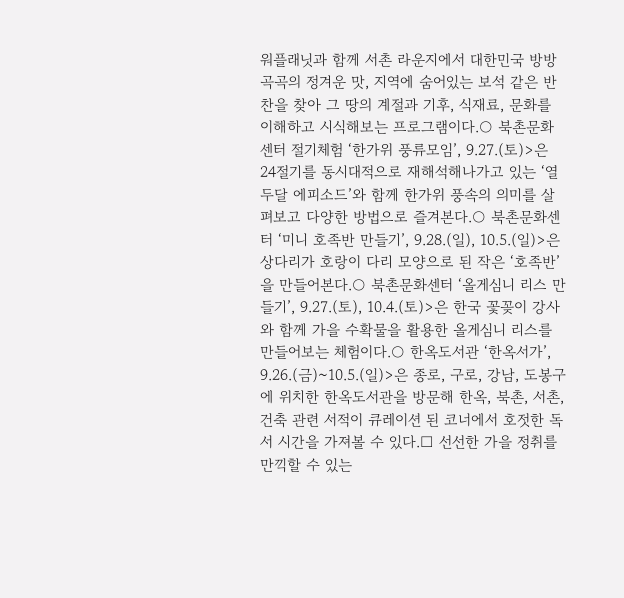워플래닛과 함께 서촌 라운지에서 대한민국 방방곡곡의 정겨운 맛, 지역에 숨어있는 보석 같은 반찬을 찾아 그 땅의 계절과 기후, 식재료, 문화를 이해하고 시식해보는 프로그램이다.○ 북촌문화센터 절기체험 ‘한가위 풍류모임’, 9.27.(토)>은 24절기를 동시대적으로 재해석해나가고 있는 ‘열두달 에피소드’와 함께 한가위 풍속의 의미를 살펴보고 다양한 방법으로 즐겨본다.○ 북촌문화센터 ‘미니 호족반 만들기’, 9.28.(일), 10.5.(일)>은 상다리가 호랑이 다리 모양으로 된 작은 ‘호족반’을 만들어본다.○ 북촌문화센터 ‘올게심니 리스 만들기’, 9.27.(토), 10.4.(토)>은 한국 꽃꽂이 강사와 함께 가을 수확물을 활용한 올게심니 리스를 만들어보는 체험이다.○ 한옥도서관 ‘한옥서가’, 9.26.(금)~10.5.(일)>은 종로, 구로, 강남, 도봉구에 위치한 한옥도서관을 방문해 한옥, 북촌, 서촌, 건축 관련 서적이 큐레이션 된 코너에서 호젓한 독서 시간을 가져볼 수 있다.□ 선선한 가을 정취를 만끽할 수 있는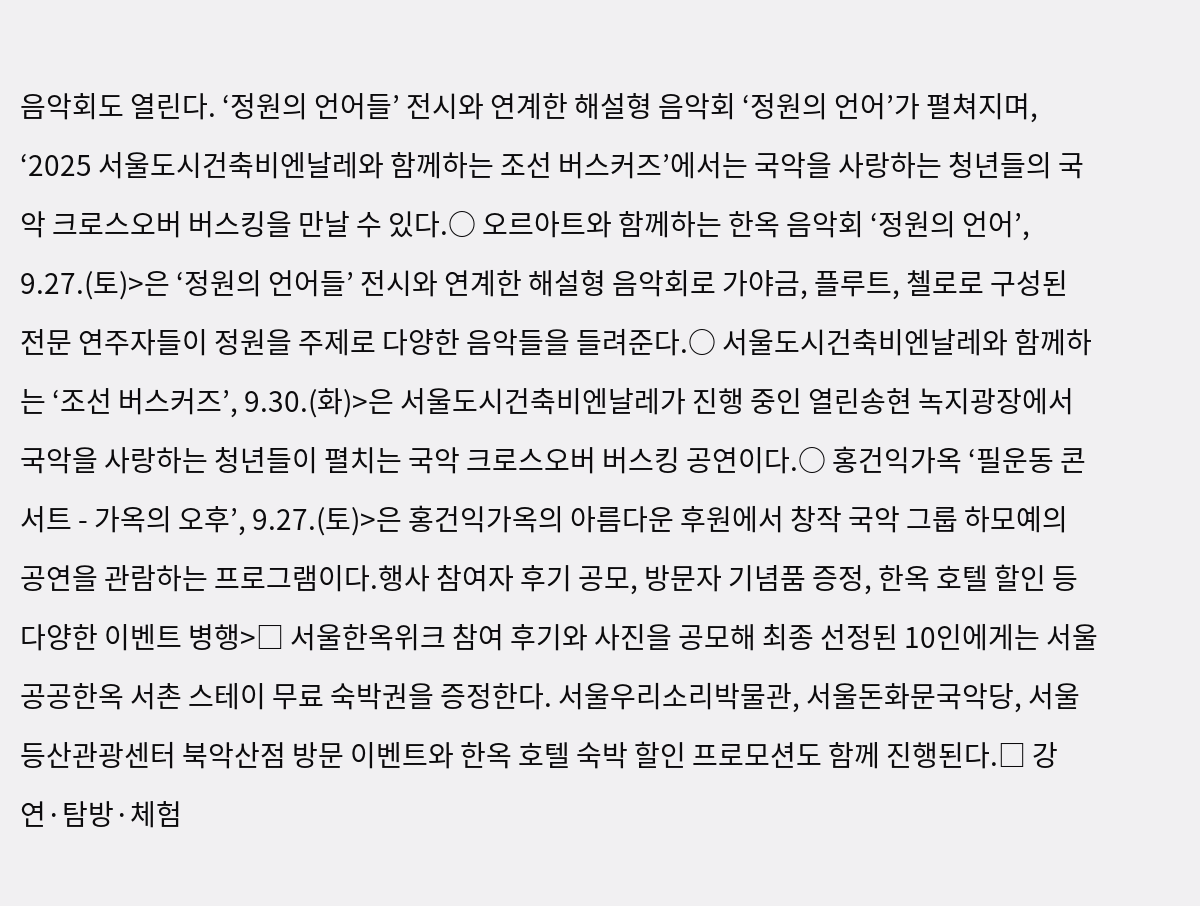음악회도 열린다. ‘정원의 언어들’ 전시와 연계한 해설형 음악회 ‘정원의 언어’가 펼쳐지며, ‘2025 서울도시건축비엔날레와 함께하는 조선 버스커즈’에서는 국악을 사랑하는 청년들의 국악 크로스오버 버스킹을 만날 수 있다.○ 오르아트와 함께하는 한옥 음악회 ‘정원의 언어’, 9.27.(토)>은 ‘정원의 언어들’ 전시와 연계한 해설형 음악회로 가야금, 플루트, 첼로로 구성된 전문 연주자들이 정원을 주제로 다양한 음악들을 들려준다.○ 서울도시건축비엔날레와 함께하는 ‘조선 버스커즈’, 9.30.(화)>은 서울도시건축비엔날레가 진행 중인 열린송현 녹지광장에서 국악을 사랑하는 청년들이 펼치는 국악 크로스오버 버스킹 공연이다.○ 홍건익가옥 ‘필운동 콘서트 - 가옥의 오후’, 9.27.(토)>은 홍건익가옥의 아름다운 후원에서 창작 국악 그룹 하모예의 공연을 관람하는 프로그램이다.행사 참여자 후기 공모, 방문자 기념품 증정, 한옥 호텔 할인 등 다양한 이벤트 병행>□ 서울한옥위크 참여 후기와 사진을 공모해 최종 선정된 10인에게는 서울 공공한옥 서촌 스테이 무료 숙박권을 증정한다. 서울우리소리박물관, 서울돈화문국악당, 서울등산관광센터 북악산점 방문 이벤트와 한옥 호텔 숙박 할인 프로모션도 함께 진행된다.□ 강연·탐방·체험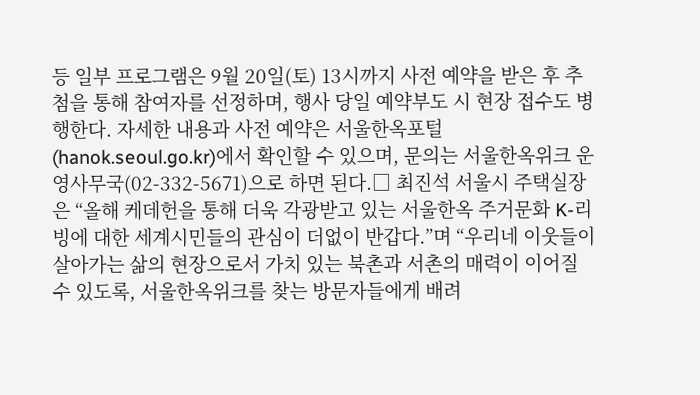등 일부 프로그램은 9월 20일(토) 13시까지 사전 예약을 받은 후 추첨을 통해 참여자를 선정하며, 행사 당일 예약부도 시 현장 접수도 병행한다. 자세한 내용과 사전 예약은 서울한옥포털(hanok.seoul.go.kr)에서 확인할 수 있으며, 문의는 서울한옥위크 운영사무국(02-332-5671)으로 하면 된다.□ 최진석 서울시 주택실장은 “올해 케데헌을 통해 더욱 각광받고 있는 서울한옥 주거문화 K-리빙에 대한 세계시민들의 관심이 더없이 반갑다.”며 “우리네 이웃들이 살아가는 삶의 현장으로서 가치 있는 북촌과 서촌의 매력이 이어질 수 있도록, 서울한옥위크를 찾는 방문자들에게 배려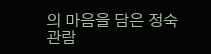의 마음을 담은 정숙 관람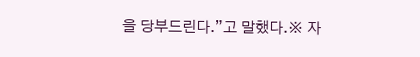을 당부드린다.”고 말했다.※ 자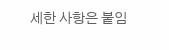세한 사항은 붙임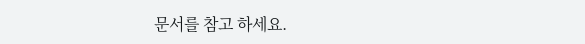문서를 참고 하세요.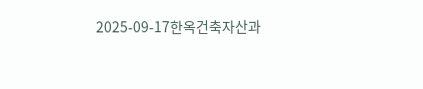2025-09-17한옥건축자산과